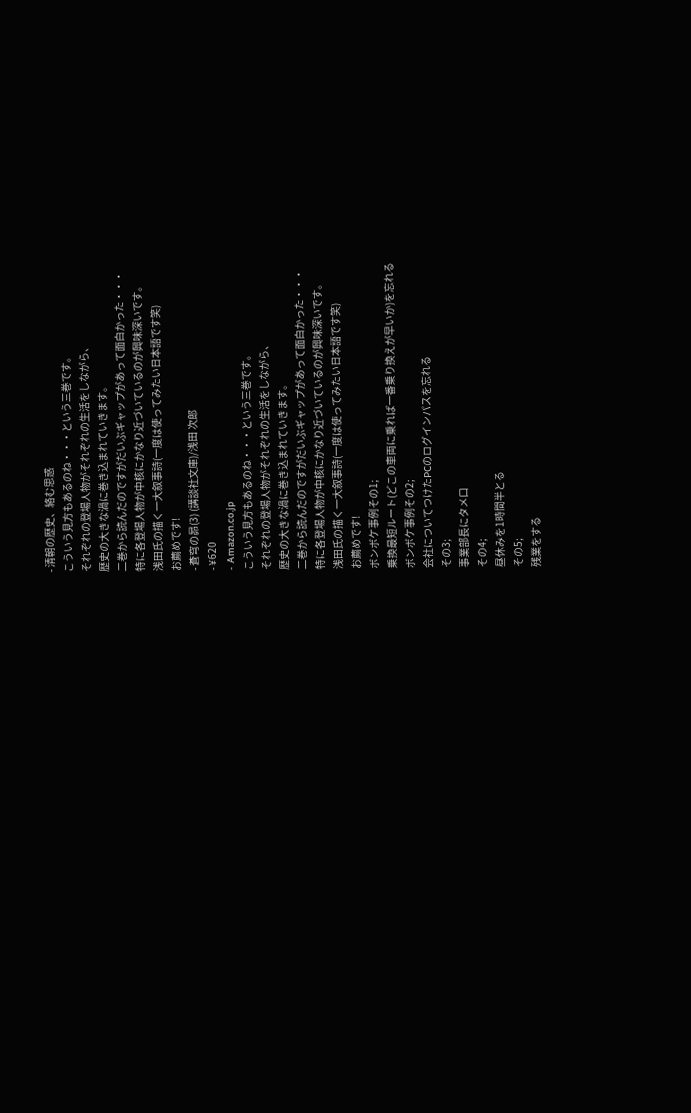- 清朝の歴史、絡む思惑
こういう見方もあるのね・・・という三巻です。
それぞれの登場人物がそれぞれの生活をしながら、
歴史の大きな渦に巻き込まれていきます。
二巻から読んだのですがだいぶギャップがあって面白かった・・・
特に各登場人物が中核にかなり近づいているのが興味深いです。
浅田氏の描く一大叙事詩(一度は使ってみたい日本語です笑)
お薦めです!
- 蒼穹の昴(3) (講談社文庫)/浅田 次郎
- ¥620
- Amazon.co.jp
こういう見方もあるのね・・・という三巻です。
それぞれの登場人物がそれぞれの生活をしながら、
歴史の大きな渦に巻き込まれていきます。
二巻から読んだのですがだいぶギャップがあって面白かった・・・
特に各登場人物が中核にかなり近づいているのが興味深いです。
浅田氏の描く一大叙事詩(一度は使ってみたい日本語です笑)
お薦めです!
ボンボケ事例その1;
乗換最短ルート(どこの車両に乗れば一番乗り換えが早いか)を忘れる
ボンボケ事例その2;
会社についてつけたPCのログインパスを忘れる
その3;
事業部長にタメ口
その4;
昼休みを1時間半とる
その5;
残業をする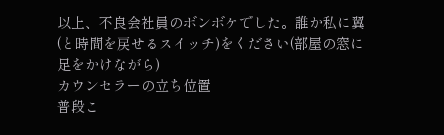以上、不良会社員のボンボケでした。誰か私に翼(と時間を戻せるスイッチ)をください(部屋の窓に足をかけながら)
カウンセラーの立ち位置
普段こ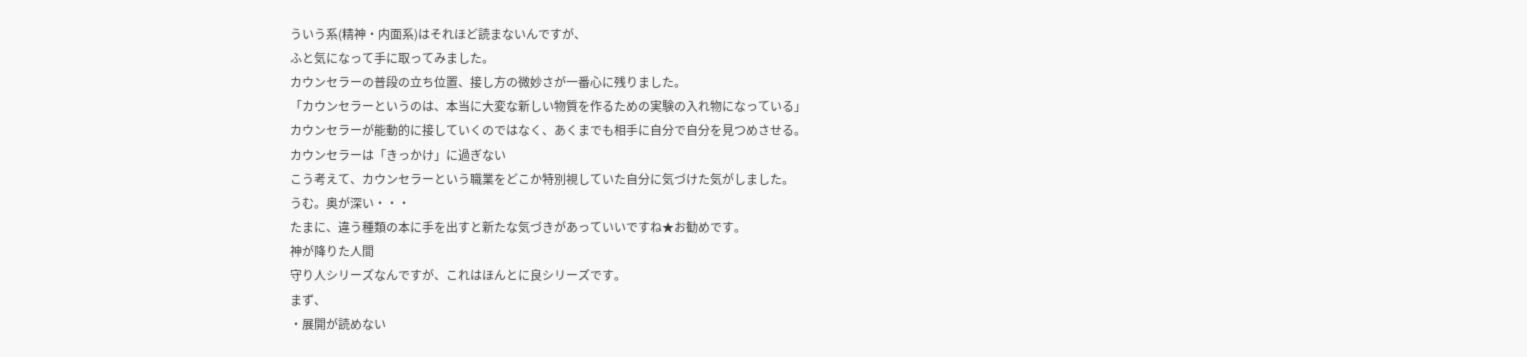ういう系(精神・内面系)はそれほど読まないんですが、
ふと気になって手に取ってみました。
カウンセラーの普段の立ち位置、接し方の微妙さが一番心に残りました。
「カウンセラーというのは、本当に大変な新しい物質を作るための実験の入れ物になっている」
カウンセラーが能動的に接していくのではなく、あくまでも相手に自分で自分を見つめさせる。
カウンセラーは「きっかけ」に過ぎない
こう考えて、カウンセラーという職業をどこか特別視していた自分に気づけた気がしました。
うむ。奥が深い・・・
たまに、違う種類の本に手を出すと新たな気づきがあっていいですね★お勧めです。
神が降りた人間
守り人シリーズなんですが、これはほんとに良シリーズです。
まず、
・展開が読めない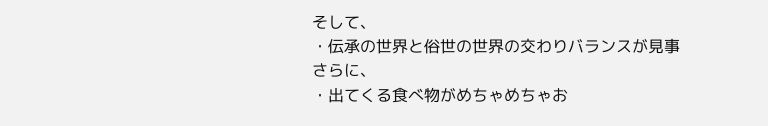そして、
・伝承の世界と俗世の世界の交わりバランスが見事
さらに、
・出てくる食べ物がめちゃめちゃお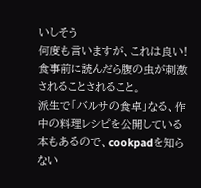いしそう
何度も言いますが、これは良い!
食事前に読んだら腹の虫が刺激されることされること。
派生で「バルサの食卓」なる、作中の料理レシピを公開している本もあるので、cookpadを知らない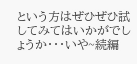という方はぜひぜひ試してみてはいかがでしょうか・・・いや~続編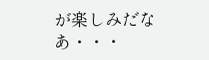が楽しみだなあ・・・